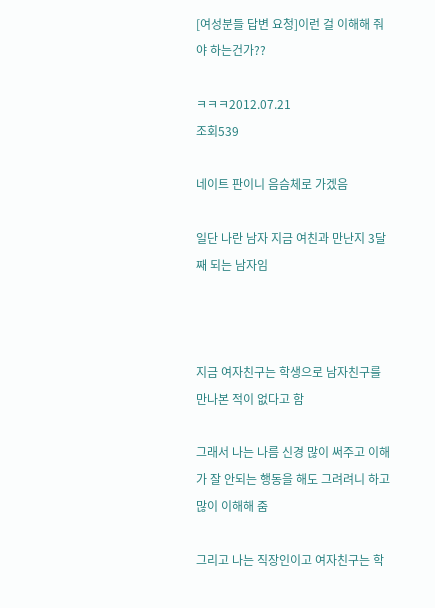[여성분들 답변 요청]이런 걸 이해해 줘야 하는건가??

ㅋㅋㅋ2012.07.21
조회539

네이트 판이니 음슴체로 가겠음

일단 나란 남자 지금 여친과 만난지 3달째 되는 남자임



지금 여자친구는 학생으로 남자친구를 만나본 적이 없다고 함

그래서 나는 나름 신경 많이 써주고 이해가 잘 안되는 행동을 해도 그려려니 하고 많이 이해해 줌

그리고 나는 직장인이고 여자친구는 학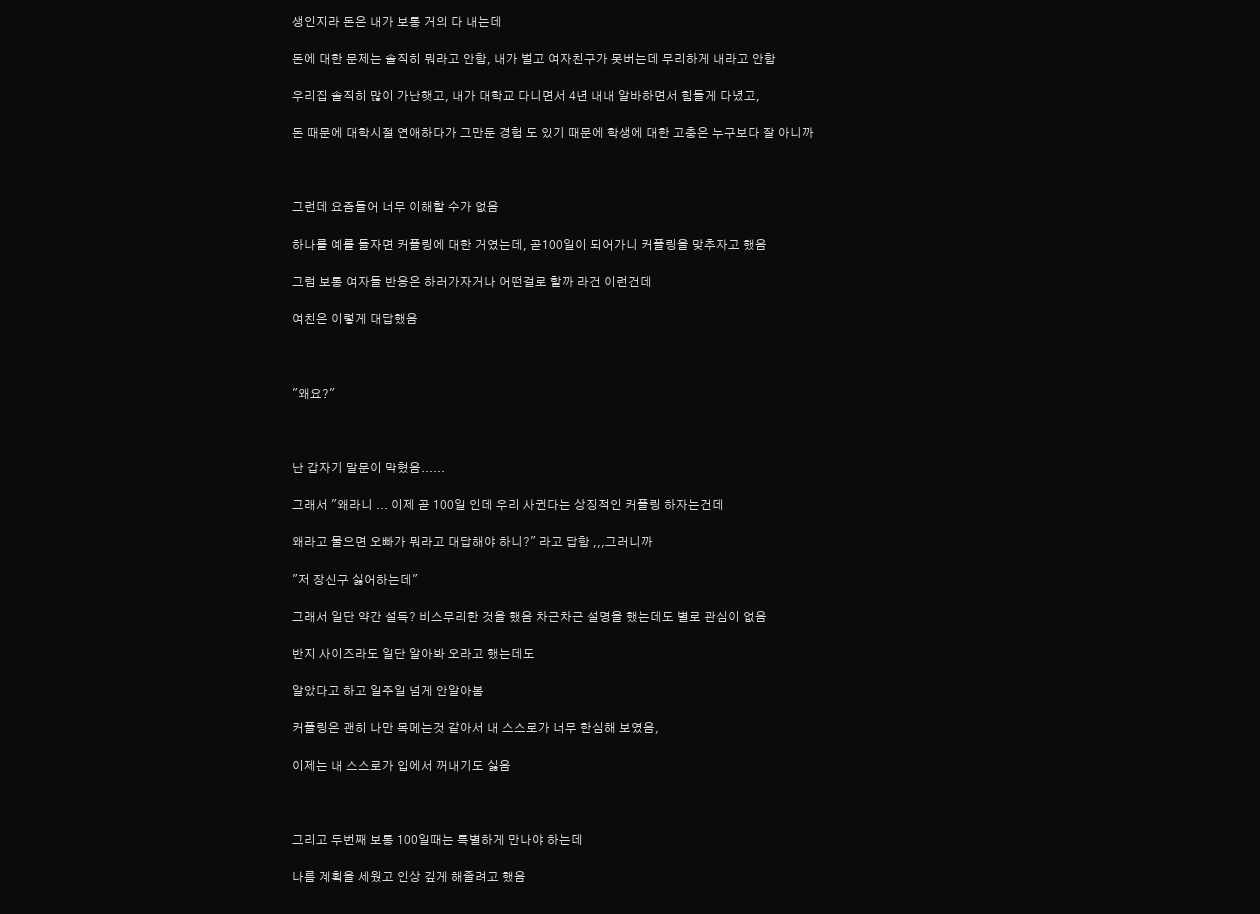생인지라 돈은 내가 보통 거의 다 내는데

돈에 대한 문제는 솔직히 뭐라고 안함, 내가 벌고 여자친구가 못버는데 무리하게 내라고 안함

우리집 솔직히 많이 가난햇고, 내가 대학교 다니면서 4년 내내 알바하면서 힘들게 다녔고,

돈 때문에 대학시절 연애하다가 그만둔 경험 도 있기 때문에 학생에 대한 고충은 누구보다 잘 아니까



그런데 요즘들어 너무 이해할 수가 없음

하나를 예를 들자면 커플링에 대한 거였는데, 곧100일이 되어가니 커플링을 맞추자고 했음

그럼 보통 여자들 반응은 하러가자거나 어떤걸로 할까 라건 이런건데

여친은 이렇게 대답했음



"왜요?"



난 갑자기 말문이 막혔음......

그래서 "왜라니 ... 이제 곧 100일 인데 우리 사귄다는 상징적인 커플링 하자는건데

왜라고 물으면 오빠가 뭐라고 대답해야 하니?" 라고 답함 ,,,그러니까

"저 장신구 싫어하는데"

그래서 일단 약간 설득? 비스무리한 것을 했음 차근차근 설명을 했는데도 별로 관심이 없음

반지 사이즈라도 일단 알아봐 오라고 했는데도

알았다고 하고 일주일 넘게 안알아봄

커플링은 괜히 나만 목메는것 같아서 내 스스로가 너무 한심해 보였음,

이제는 내 스스로가 입에서 꺼내기도 싫음



그리고 두번째 보통 100일때는 특별하게 만나야 하는데

나름 계획을 세웠고 인상 깊게 해줄려고 했음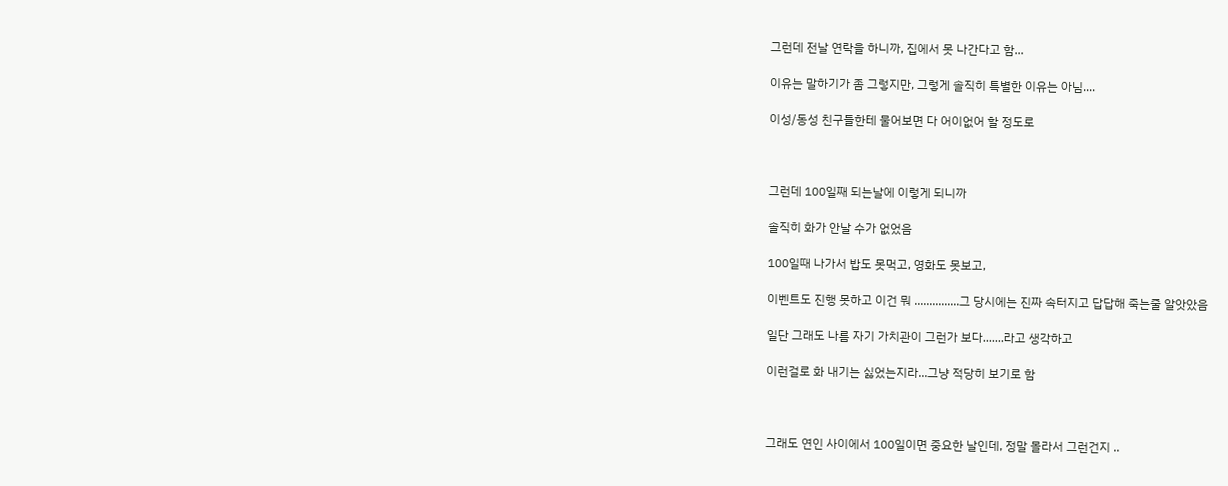그런데 전날 연락을 하니까, 집에서 못 나간다고 함...

이유는 말하기가 좀 그렇지만, 그렇게 솔직히 특별한 이유는 아님....

이성/동성 친구들한테 물어보면 다 어이없어 할 정도로



그런데 100일째 되는날에 이렇게 되니까

솔직히 화가 안날 수가 없었음

100일때 나가서 밥도 못먹고, 영화도 못보고,

이벤트도 진행 못하고 이건 뭐 ...............그 당시에는 진짜 속터지고 답답해 죽는줄 알앗았음

일단 그래도 나름 자기 가치관이 그런가 보다.......라고 생각하고

이런걸로 화 내기는 싫었는지라...그냥 적당히 보기로 함



그래도 연인 사이에서 100일이면 중요한 날인데, 정말 몰라서 그런건지 ..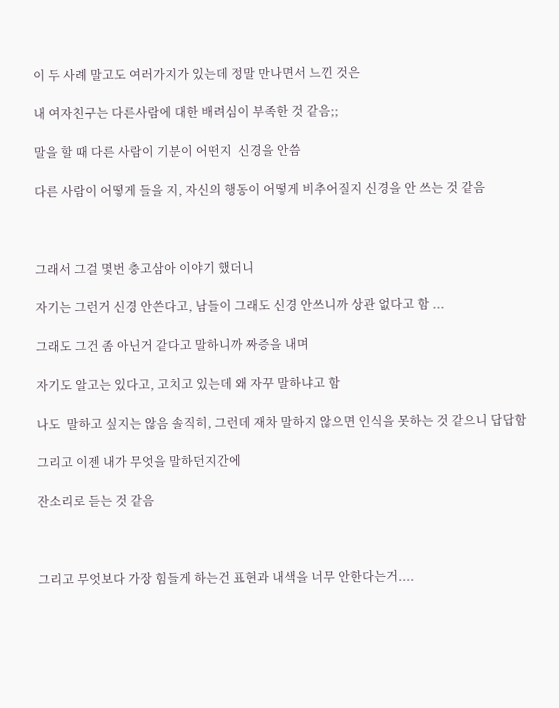이 두 사례 말고도 여러가지가 있는데 정말 만나면서 느낀 것은

내 여자친구는 다른사람에 대한 배려심이 부족한 것 같음;;

말을 할 때 다른 사람이 기분이 어떤지  신경을 안씀

다른 사람이 어떻게 들을 지, 자신의 행동이 어떻게 비추어질지 신경을 안 쓰는 것 같음



그래서 그걸 몇번 충고삼아 이야기 했더니

자기는 그런거 신경 안쓴다고, 남들이 그래도 신경 안쓰니까 상관 없다고 함 ...

그래도 그건 좀 아닌거 같다고 말하니까 짜증을 내며

자기도 알고는 있다고, 고치고 있는데 왜 자꾸 말하냐고 함

나도  말하고 싶지는 않음 솔직히, 그런데 재차 말하지 않으면 인식을 못하는 것 같으니 답답함

그리고 이젠 내가 무엇을 말하던지간에

잔소리로 듣는 것 같음



그리고 무엇보다 가장 힘들게 하는건 표현과 내색을 너무 안한다는거....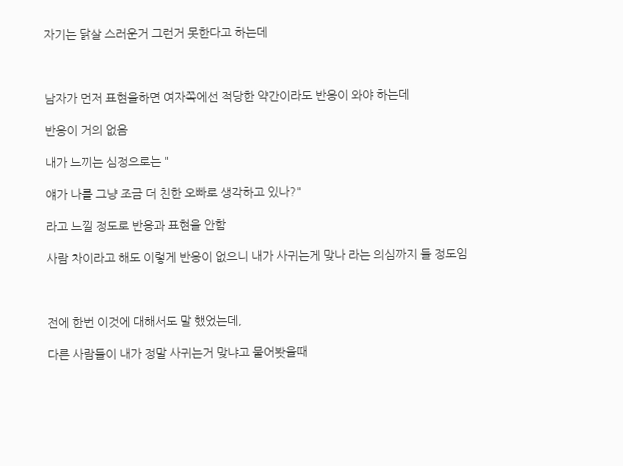자기는 닭살 스러운거 그런거 못한다고 하는데



남자가 먼저 표현을하면 여자쪽에선 적당한 약간이라도 반응이 와야 하는데

반응이 거의 없음

내가 느끼는 심정으로는 "

얘가 나를 그냥 조금 더 친한 오빠로 생각하고 있나?"

라고 느낄 정도로 반응과 표현을 안함

사람 차이라고 해도 이렇게 반응이 없으니 내가 사귀는게 맞나 라는 의심까지 들 정도임



전에 한번 이것에 대해서도 말 했었는데,

다른 사람들이 내가 정말 사귀는거 맞냐고 물어봣을때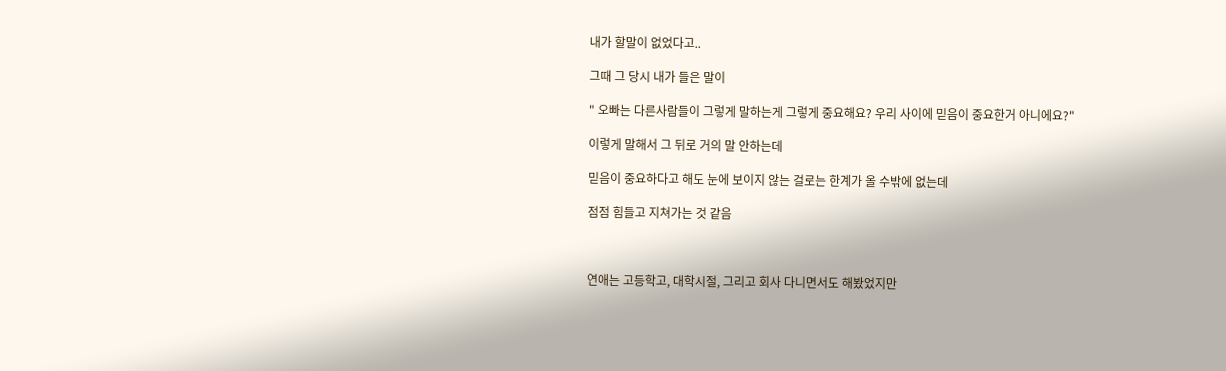내가 할말이 없었다고..

그때 그 당시 내가 들은 말이

" 오빠는 다른사람들이 그렇게 말하는게 그렇게 중요해요? 우리 사이에 믿음이 중요한거 아니에요?"

이렇게 말해서 그 뒤로 거의 말 안하는데

믿음이 중요하다고 해도 눈에 보이지 않는 걸로는 한계가 올 수밖에 없는데

점점 힘들고 지쳐가는 것 같음



연애는 고등학고, 대학시절, 그리고 회사 다니면서도 해봤었지만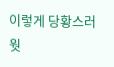이렇게 당황스러웟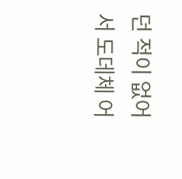던 적이 없어서 도데체 어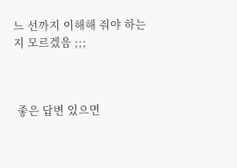느 선까지 이해해 줘야 하는지 모르겠음 ;;;



 좋은 답변 있으면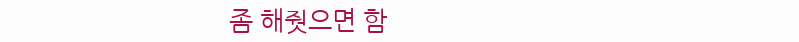좀 해줫으면 함